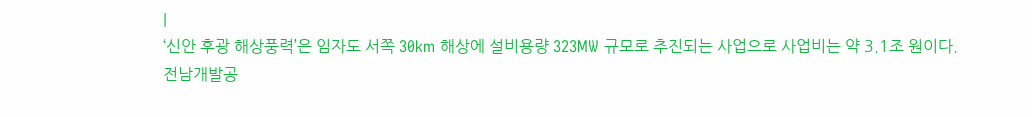|
‘신안 후광 해상풍력’은 임자도 서쪽 30km 해상에 설비용량 323MW 규모로 추진되는 사업으로 사업비는 약 3.1조 원이다.
전남개발공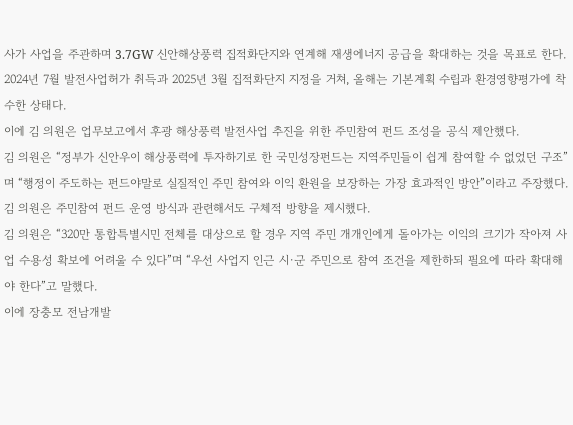사가 사업을 주관하며 3.7GW 신안해상풍력 집적화단지와 연계해 재생에너지 공급을 확대하는 것을 목표로 한다.
2024년 7월 발전사업허가 취득과 2025년 3월 집적화단지 지정을 거쳐, 올해는 기본계획 수립과 환경영향평가에 착수한 상태다.
이에 김 의원은 업무보고에서 후광 해상풍력 발전사업 추진을 위한 주민참여 펀드 조성을 공식 제안했다.
김 의원은 “정부가 신안우이 해상풍력에 투자하기로 한 국민성장펀드는 지역주민들이 쉽게 참여할 수 없었던 구조”며 “행정이 주도하는 펀드야말로 실질적인 주민 참여와 이익 환원을 보장하는 가장 효과적인 방안”이라고 주장했다.
김 의원은 주민참여 펀드 운영 방식과 관련해서도 구체적 방향을 제시했다.
김 의원은 “320만 통합특별시민 전체를 대상으로 할 경우 지역 주민 개개인에게 돌아가는 이익의 크기가 작아져 사업 수용성 확보에 어려울 수 있다”며 “우선 사업지 인근 시·군 주민으로 참여 조건을 제한하되 필요에 따라 확대해야 한다”고 말했다.
이에 장충모 전남개발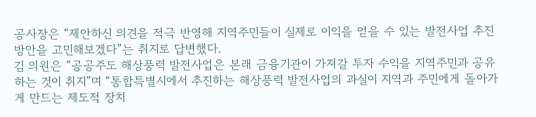공사장은 “제안하신 의견을 적극 반영해 지역주민들이 실제로 이익을 얻을 수 있는 발전사업 추진방안을 고민해보겠다”는 취지로 답변했다.
김 의원은 “공공주도 해상풍력 발전사업은 본래 금융기관이 가져갈 투자 수익을 지역주민과 공유하는 것이 취지”며 “통합특별시에서 추진하는 해상풍력 발전사업의 과실이 지역과 주민에게 돌아가게 만드는 제도적 장치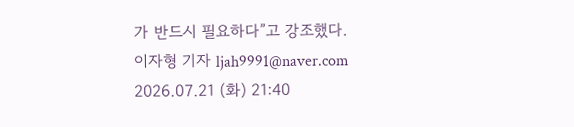가 반드시 필요하다”고 강조했다.
이자형 기자 ljah9991@naver.com
2026.07.21 (화) 21:40